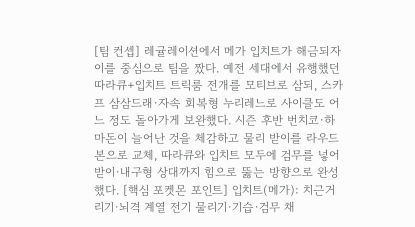[팀 컨셉] 레귤레이션에서 메가 입치트가 해금되자 이를 중심으로 팀을 짰다. 예전 세대에서 유행했던 따라큐+입치트 트릭룸 전개를 모티브로 삼되, 스카프 삼삼드래·자속 회복형 누리레느로 사이클도 어느 정도 돌아가게 보완했다. 시즌 후반 번치코·하마돈이 늘어난 것을 체감하고 물리 받이를 라우드본으로 교체, 따라큐와 입치트 모두에 검무를 넣어 받이·내구형 상대까지 힘으로 뚫는 방향으로 완성했다. [핵심 포켓몬 포인트] 입치트(메가): 치근거리기·뇌격 계열 전기 물리기·기습·검무 채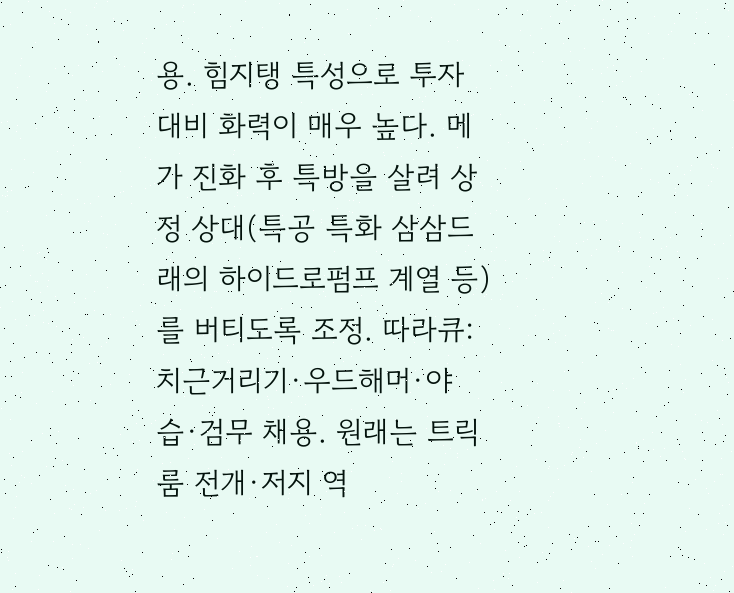용. 힘지탱 특성으로 투자 대비 화력이 매우 높다. 메가 진화 후 특방을 살려 상정 상대(특공 특화 삼삼드래의 하이드로펌프 계열 등)를 버티도록 조정. 따라큐: 치근거리기·우드해머·야습·검무 채용. 원래는 트릭룸 전개·저지 역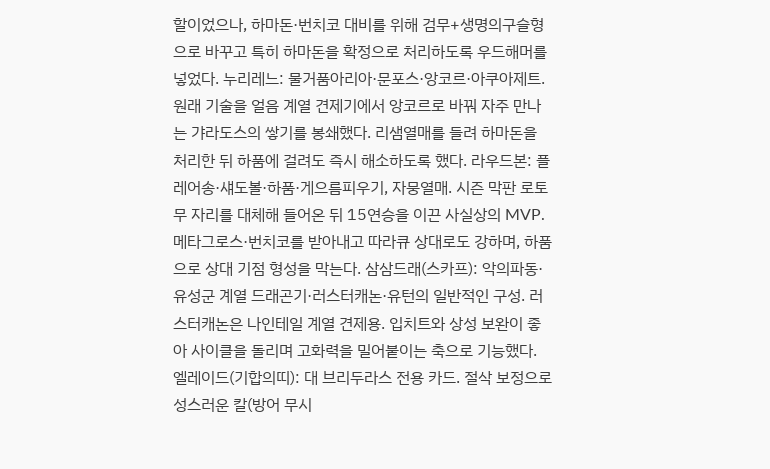할이었으나, 하마돈·번치코 대비를 위해 검무+생명의구슬형으로 바꾸고 특히 하마돈을 확정으로 처리하도록 우드해머를 넣었다. 누리레느: 물거품아리아·문포스·앙코르·아쿠아제트. 원래 기술을 얼음 계열 견제기에서 앙코르로 바꿔 자주 만나는 갸라도스의 쌓기를 봉쇄했다. 리샘열매를 들려 하마돈을 처리한 뒤 하품에 걸려도 즉시 해소하도록 했다. 라우드본: 플레어송·섀도볼·하품·게으름피우기, 자뭉열매. 시즌 막판 로토무 자리를 대체해 들어온 뒤 15연승을 이끈 사실상의 MVP. 메타그로스·번치코를 받아내고 따라큐 상대로도 강하며, 하품으로 상대 기점 형성을 막는다. 삼삼드래(스카프): 악의파동·유성군 계열 드래곤기·러스터캐논·유턴의 일반적인 구성. 러스터캐논은 나인테일 계열 견제용. 입치트와 상성 보완이 좋아 사이클을 돌리며 고화력을 밀어붙이는 축으로 기능했다. 엘레이드(기합의띠): 대 브리두라스 전용 카드. 절삭 보정으로 성스러운 칼(방어 무시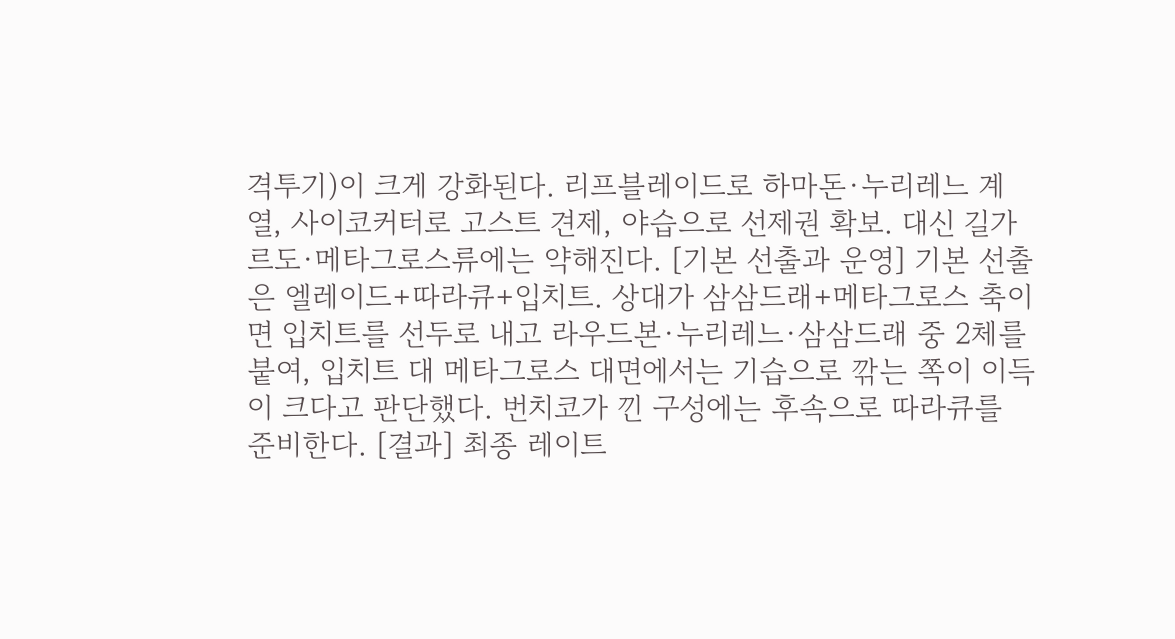격투기)이 크게 강화된다. 리프블레이드로 하마돈·누리레느 계열, 사이코커터로 고스트 견제, 야습으로 선제권 확보. 대신 길가르도·메타그로스류에는 약해진다. [기본 선출과 운영] 기본 선출은 엘레이드+따라큐+입치트. 상대가 삼삼드래+메타그로스 축이면 입치트를 선두로 내고 라우드본·누리레느·삼삼드래 중 2체를 붙여, 입치트 대 메타그로스 대면에서는 기습으로 깎는 쪽이 이득이 크다고 판단했다. 번치코가 낀 구성에는 후속으로 따라큐를 준비한다. [결과] 최종 레이트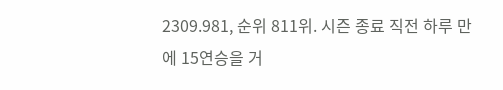2309.981, 순위 811위. 시즌 종료 직전 하루 만에 15연승을 거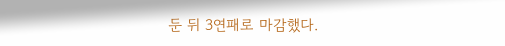둔 뒤 3연패로 마감했다.